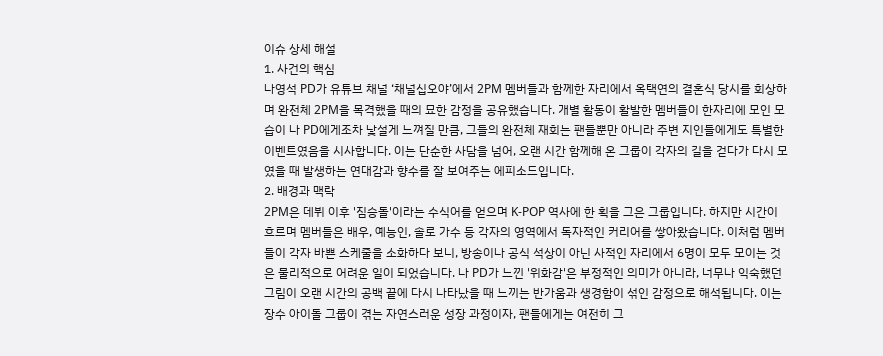이슈 상세 해설
1. 사건의 핵심
나영석 PD가 유튜브 채널 ‘채널십오야’에서 2PM 멤버들과 함께한 자리에서 옥택연의 결혼식 당시를 회상하며 완전체 2PM을 목격했을 때의 묘한 감정을 공유했습니다. 개별 활동이 활발한 멤버들이 한자리에 모인 모습이 나 PD에게조차 낯설게 느껴질 만큼, 그들의 완전체 재회는 팬들뿐만 아니라 주변 지인들에게도 특별한 이벤트였음을 시사합니다. 이는 단순한 사담을 넘어, 오랜 시간 함께해 온 그룹이 각자의 길을 걷다가 다시 모였을 때 발생하는 연대감과 향수를 잘 보여주는 에피소드입니다.
2. 배경과 맥락
2PM은 데뷔 이후 '짐승돌'이라는 수식어를 얻으며 K-POP 역사에 한 획을 그은 그룹입니다. 하지만 시간이 흐르며 멤버들은 배우, 예능인, 솔로 가수 등 각자의 영역에서 독자적인 커리어를 쌓아왔습니다. 이처럼 멤버들이 각자 바쁜 스케줄을 소화하다 보니, 방송이나 공식 석상이 아닌 사적인 자리에서 6명이 모두 모이는 것은 물리적으로 어려운 일이 되었습니다. 나 PD가 느낀 '위화감'은 부정적인 의미가 아니라, 너무나 익숙했던 그림이 오랜 시간의 공백 끝에 다시 나타났을 때 느끼는 반가움과 생경함이 섞인 감정으로 해석됩니다. 이는 장수 아이돌 그룹이 겪는 자연스러운 성장 과정이자, 팬들에게는 여전히 그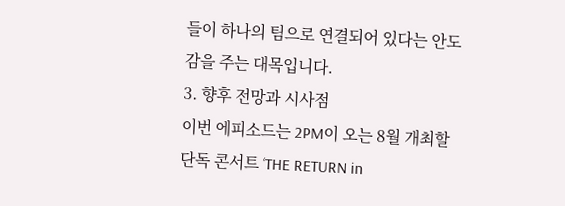들이 하나의 팀으로 연결되어 있다는 안도감을 주는 대목입니다.
3. 향후 전망과 시사점
이번 에피소드는 2PM이 오는 8월 개최할 단독 콘서트 ‘THE RETURN in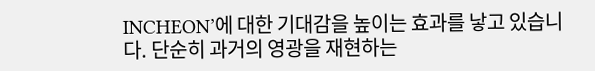INCHEON’에 대한 기대감을 높이는 효과를 낳고 있습니다. 단순히 과거의 영광을 재현하는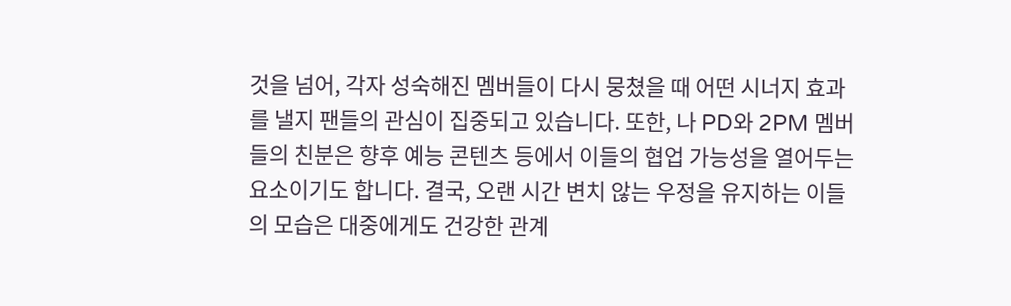것을 넘어, 각자 성숙해진 멤버들이 다시 뭉쳤을 때 어떤 시너지 효과를 낼지 팬들의 관심이 집중되고 있습니다. 또한, 나 PD와 2PM 멤버들의 친분은 향후 예능 콘텐츠 등에서 이들의 협업 가능성을 열어두는 요소이기도 합니다. 결국, 오랜 시간 변치 않는 우정을 유지하는 이들의 모습은 대중에게도 건강한 관계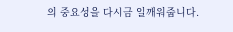의 중요성을 다시금 일깨워줍니다.